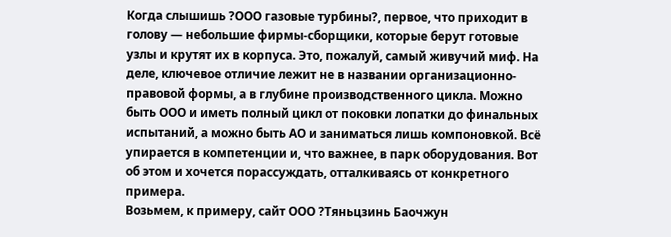Когда слышишь ?ООО газовые турбины?, первое, что приходит в голову — небольшие фирмы-сборщики, которые берут готовые узлы и крутят их в корпуса. Это, пожалуй, самый живучий миф. На деле, ключевое отличие лежит не в названии организационно-правовой формы, а в глубине производственного цикла. Можно быть ООО и иметь полный цикл от поковки лопатки до финальных испытаний, а можно быть АО и заниматься лишь компоновкой. Всё упирается в компетенции и, что важнее, в парк оборудования. Вот об этом и хочется порассуждать, отталкиваясь от конкретного примера.
Возьмем, к примеру, сайт ООО ?Тяньцзинь Баочжун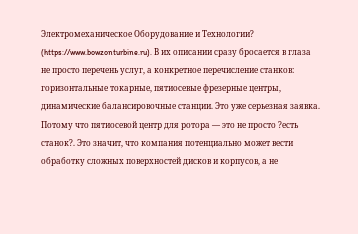Электромеханическое Оборудование и Технологии? (https://www.bowzonturbine.ru). В их описании сразу бросается в глаза не просто перечень услуг, а конкретное перечисление станков: горизонтальные токарные, пятиосевые фрезерные центры, динамические балансировочные станции. Это уже серьезная заявка. Потому что пятиосевой центр для ротора — это не просто ?есть станок?. Это значит, что компания потенциально может вести обработку сложных поверхностей дисков и корпусов, а не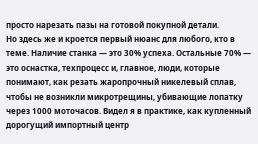просто нарезать пазы на готовой покупной детали.
Но здесь же и кроется первый нюанс для любого, кто в теме. Наличие станка — это 30% успеха. Остальные 70% — это оснастка, техпроцесс и, главное, люди, которые понимают, как резать жаропрочный никелевый сплав, чтобы не возникли микротрещины, убивающие лопатку через 1000 моточасов. Видел я в практике, как купленный дорогущий импортный центр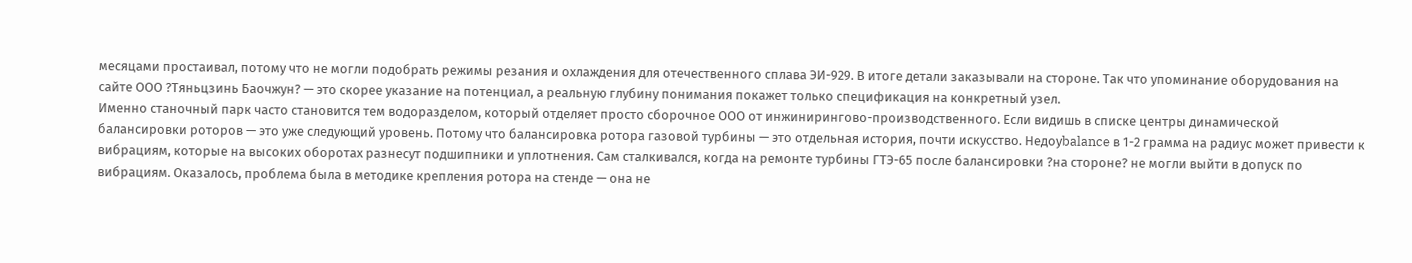месяцами простаивал, потому что не могли подобрать режимы резания и охлаждения для отечественного сплава ЭИ-929. В итоге детали заказывали на стороне. Так что упоминание оборудования на сайте ООО ?Тяньцзинь Баочжун? — это скорее указание на потенциал, а реальную глубину понимания покажет только спецификация на конкретный узел.
Именно станочный парк часто становится тем водоразделом, который отделяет просто сборочное ООО от инжинирингово-производственного. Если видишь в списке центры динамической балансировки роторов — это уже следующий уровень. Потому что балансировка ротора газовой турбины — это отдельная история, почти искусство. Недоуbalance в 1-2 грамма на радиус может привести к вибрациям, которые на высоких оборотах разнесут подшипники и уплотнения. Сам сталкивался, когда на ремонте турбины ГТЭ-65 после балансировки ?на стороне? не могли выйти в допуск по вибрациям. Оказалось, проблема была в методике крепления ротора на стенде — она не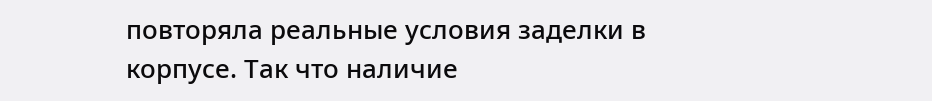повторяла реальные условия заделки в корпусе. Так что наличие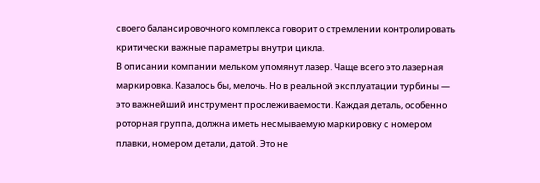своего балансировочного комплекса говорит о стремлении контролировать критически важные параметры внутри цикла.
В описании компании мельком упомянут лазер. Чаще всего это лазерная маркировка. Казалось бы, мелочь. Но в реальной эксплуатации турбины — это важнейший инструмент прослеживаемости. Каждая деталь, особенно роторная группа, должна иметь несмываемую маркировку с номером плавки, номером детали, датой. Это не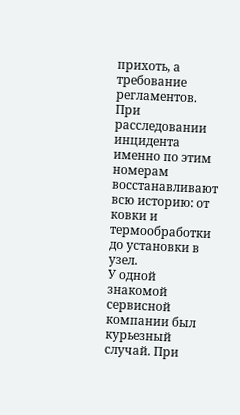прихоть, а требование регламентов. При расследовании инцидента именно по этим номерам восстанавливают всю историю: от ковки и термообработки до установки в узел.
У одной знакомой сервисной компании был курьезный случай. При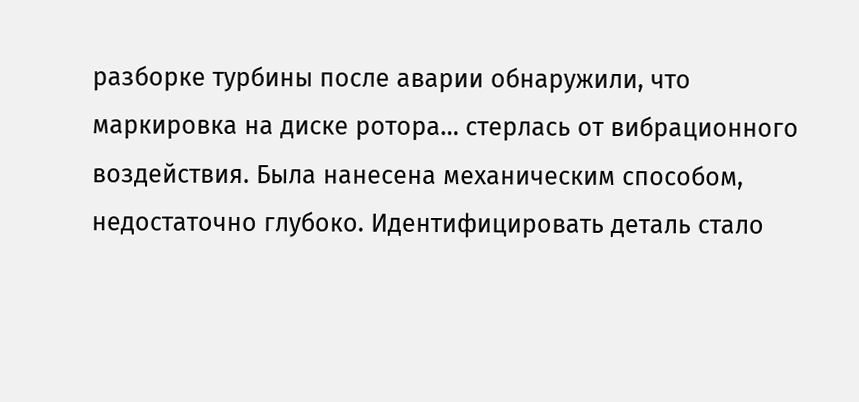разборке турбины после аварии обнаружили, что маркировка на диске ротора… стерлась от вибрационного воздействия. Была нанесена механическим способом, недостаточно глубоко. Идентифицировать деталь стало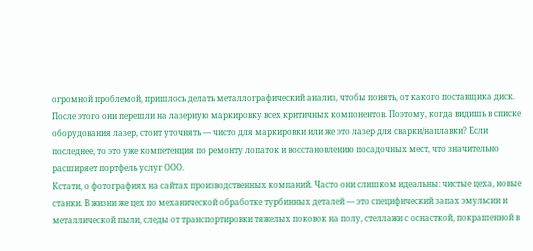огромной проблемой, пришлось делать металлографический анализ, чтобы понять, от какого поставщика диск. После этого они перешли на лазерную маркировку всех критичных компонентов. Поэтому, когда видишь в списке оборудования лазер, стоит уточнять — чисто для маркировки или же это лазер для сварки/наплавки? Если последнее, то это уже компетенция по ремонту лопаток и восстановлению посадочных мест, что значительно расширяет портфель услуг ООО.
Кстати, о фотографиях на сайтах производственных компаний. Часто они слишком идеальны: чистые цеха, новые станки. В жизни же цех по механической обработке турбинных деталей — это специфический запах эмульсии и металлической пыли, следы от транспортировки тяжелых поковок на полу, стеллажи с оснасткой, покрашенной в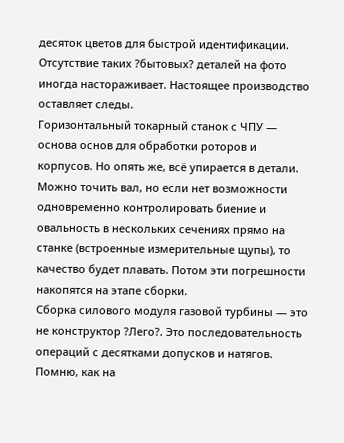десяток цветов для быстрой идентификации. Отсутствие таких ?бытовых? деталей на фото иногда настораживает. Настоящее производство оставляет следы.
Горизонтальный токарный станок с ЧПУ — основа основ для обработки роторов и корпусов. Но опять же, всё упирается в детали. Можно точить вал, но если нет возможности одновременно контролировать биение и овальность в нескольких сечениях прямо на станке (встроенные измерительные щупы), то качество будет плавать. Потом эти погрешности накопятся на этапе сборки.
Сборка силового модуля газовой турбины — это не конструктор ?Лего?. Это последовательность операций с десятками допусков и натягов. Помню, как на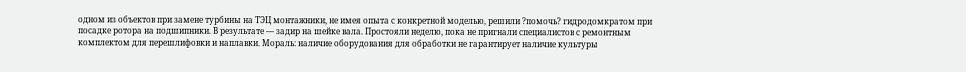одном из объектов при замене турбины на ТЭЦ монтажники, не имея опыта с конкретной моделью, решили ?помочь? гидродомкратом при посадке ротора на подшипники. В результате — задир на шейке вала. Простояли неделю, пока не пригнали специалистов с ремонтным комплектом для перешлифовки и наплавки. Мораль: наличие оборудования для обработки не гарантирует наличие культуры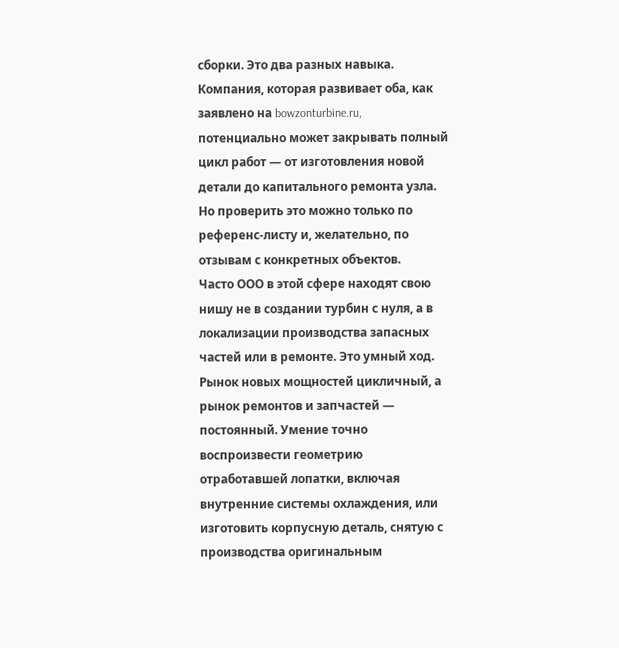сборки. Это два разных навыка. Компания, которая развивает оба, как заявлено на bowzonturbine.ru, потенциально может закрывать полный цикл работ — от изготовления новой детали до капитального ремонта узла. Но проверить это можно только по референс-листу и, желательно, по отзывам с конкретных объектов.
Часто ООО в этой сфере находят свою нишу не в создании турбин с нуля, а в локализации производства запасных частей или в ремонте. Это умный ход. Рынок новых мощностей цикличный, а рынок ремонтов и запчастей — постоянный. Умение точно воспроизвести геометрию отработавшей лопатки, включая внутренние системы охлаждения, или изготовить корпусную деталь, снятую с производства оригинальным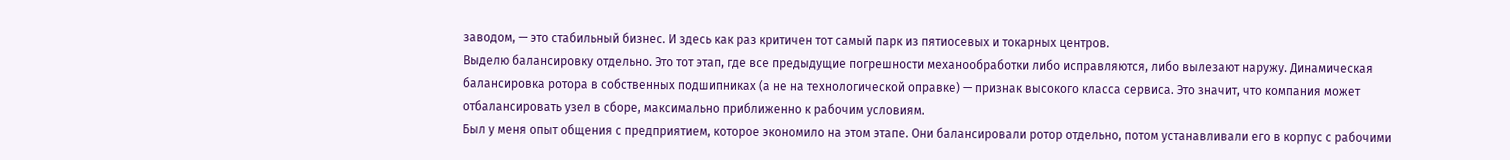заводом, — это стабильный бизнес. И здесь как раз критичен тот самый парк из пятиосевых и токарных центров.
Выделю балансировку отдельно. Это тот этап, где все предыдущие погрешности механообработки либо исправляются, либо вылезают наружу. Динамическая балансировка ротора в собственных подшипниках (а не на технологической оправке) — признак высокого класса сервиса. Это значит, что компания может отбалансировать узел в сборе, максимально приближенно к рабочим условиям.
Был у меня опыт общения с предприятием, которое экономило на этом этапе. Они балансировали ротор отдельно, потом устанавливали его в корпус с рабочими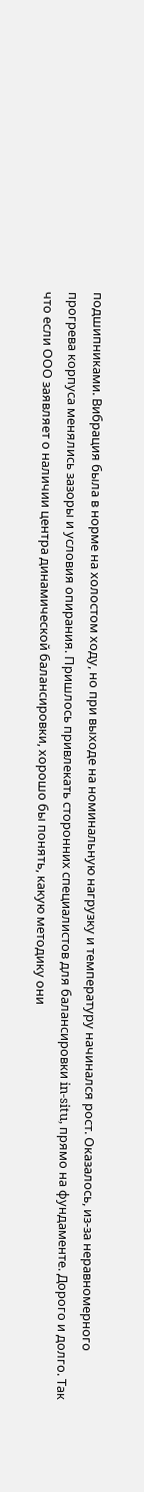подшипниками. Вибрация была в норме на холостом ходу, но при выходе на номинальную нагрузку и температуру начинался рост. Оказалось, из-за неравномерного прогрева корпуса менялись зазоры и условия опирания. Пришлось привлекать сторонних специалистов для балансировки in-situ, прямо на фундаменте. Дорого и долго. Так что если ООО заявляет о наличии центра динамической балансировки, хорошо бы понять, какую методику они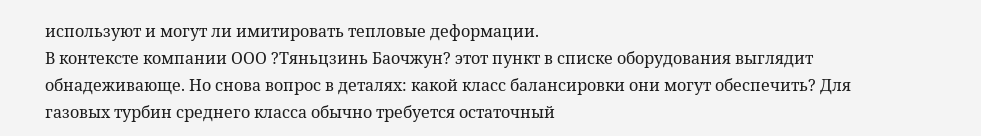используют и могут ли имитировать тепловые деформации.
В контексте компании ООО ?Тяньцзинь Баочжун? этот пункт в списке оборудования выглядит обнадеживающе. Но снова вопрос в деталях: какой класс балансировки они могут обеспечить? Для газовых турбин среднего класса обычно требуется остаточный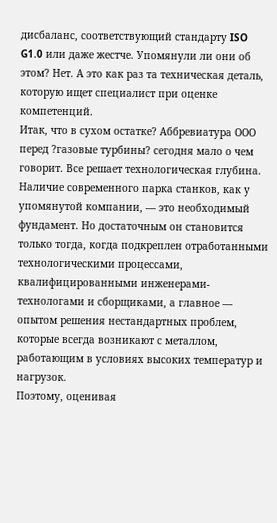дисбаланс, соответствующий стандарту ISO G1.0 или даже жестче. Упомянули ли они об этом? Нет. А это как раз та техническая деталь, которую ищет специалист при оценке компетенций.
Итак, что в сухом остатке? Аббревиатура ООО перед ?газовые турбины? сегодня мало о чем говорит. Все решает технологическая глубина. Наличие современного парка станков, как у упомянутой компании, — это необходимый фундамент. Но достаточным он становится только тогда, когда подкреплен отработанными технологическими процессами, квалифицированными инженерами-технологами и сборщиками, а главное — опытом решения нестандартных проблем, которые всегда возникают с металлом, работающим в условиях высоких температур и нагрузок.
Поэтому, оценивая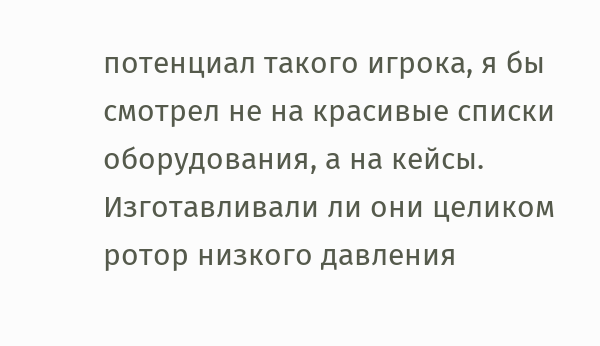потенциал такого игрока, я бы смотрел не на красивые списки оборудования, а на кейсы. Изготавливали ли они целиком ротор низкого давления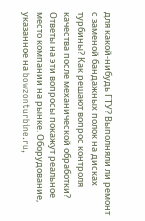для какой-нибудь ГТУ? Выполняли ли ремонт с заменой бандажных полок на дисках турбины? Как решают вопрос контроля качества после механической обработки? Ответы на эти вопросы покажут реальное место компании на рынке. Оборудование, указанное на bowzonturbine.ru,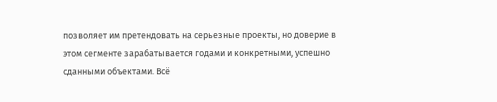позволяет им претендовать на серьезные проекты, но доверие в этом сегменте зарабатывается годами и конкретными, успешно сданными объектами. Всё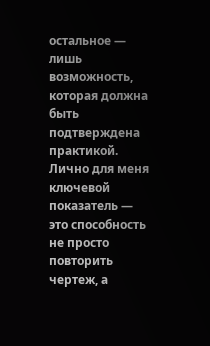остальное — лишь возможность, которая должна быть подтверждена практикой.
Лично для меня ключевой показатель — это способность не просто повторить чертеж, а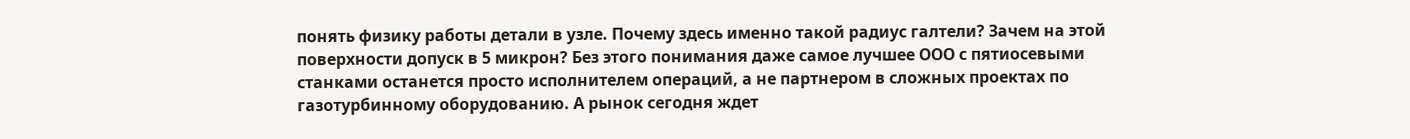понять физику работы детали в узле. Почему здесь именно такой радиус галтели? Зачем на этой поверхности допуск в 5 микрон? Без этого понимания даже самое лучшее ООО с пятиосевыми станками останется просто исполнителем операций, а не партнером в сложных проектах по газотурбинному оборудованию. А рынок сегодня ждет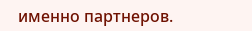именно партнеров.